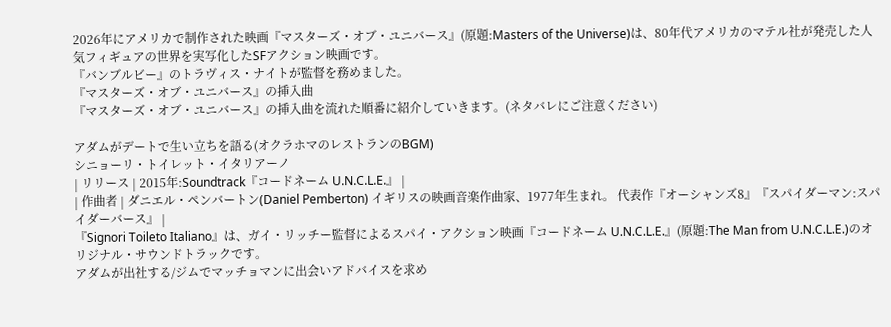2026年にアメリカで制作された映画『マスターズ・オブ・ユニバース』(原題:Masters of the Universe)は、80年代アメリカのマテル社が発売した人気フィギュアの世界を実写化したSFアクション映画です。
『バンブルビー』のトラヴィス・ナイトが監督を務めました。
『マスターズ・オブ・ユニバース』の挿入曲
『マスターズ・オブ・ユニバース』の挿入曲を流れた順番に紹介していきます。(ネタバレにご注意ください)

アダムがデートで生い立ちを語る(オクラホマのレストランのBGM)
シニョーリ・トイレット・イタリアーノ
| リリース | 2015年:Soundtrack『コードネーム U.N.C.L.E.』 |
| 作曲者 | ダニエル・ペンバートン(Daniel Pemberton) イギリスの映画音楽作曲家、1977年生まれ。 代表作『オーシャンズ8』『スパイダーマン:スパイダーバース』 |
『Signori Toileto Italiano』は、ガイ・リッチー監督によるスパイ・アクション映画『コードネーム U.N.C.L.E.』(原題:The Man from U.N.C.L.E.)のオリジナル・サウンドトラックです。
アダムが出社する/ジムでマッチョマンに出会いアドバイスを求め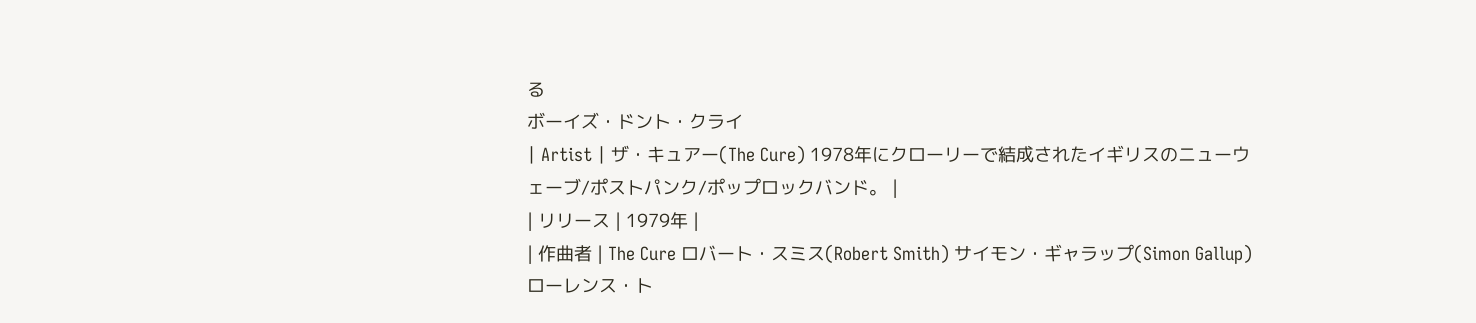る
ボーイズ・ドント・クライ
| Artist | ザ・キュアー(The Cure) 1978年にクローリーで結成されたイギリスのニューウェーブ/ポストパンク/ポップロックバンド。 |
| リリース | 1979年 |
| 作曲者 | The Cure ロバート・スミス(Robert Smith) サイモン・ギャラップ(Simon Gallup) ローレンス・ト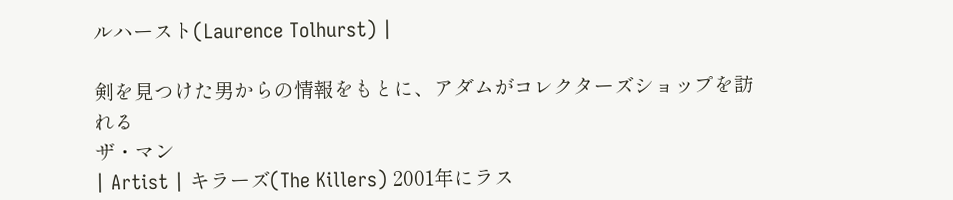ルハースト(Laurence Tolhurst) |

剣を見つけた男からの情報をもとに、アダムがコレクターズショップを訪れる
ザ・マン
| Artist | キラーズ(The Killers) 2001年にラス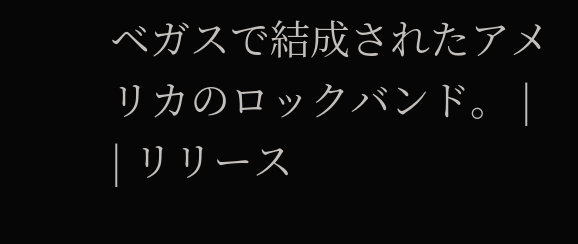ベガスで結成されたアメリカのロックバンド。 |
| リリース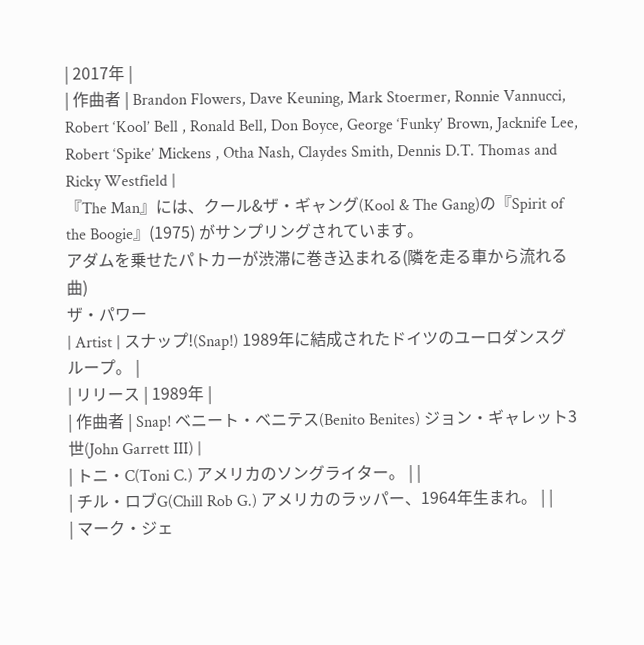| 2017年 |
| 作曲者 | Brandon Flowers, Dave Keuning, Mark Stoermer, Ronnie Vannucci, Robert ‘Kool’ Bell , Ronald Bell, Don Boyce, George ‘Funky’ Brown, Jacknife Lee, Robert ‘Spike’ Mickens , Otha Nash, Claydes Smith, Dennis D.T. Thomas and Ricky Westfield |
『The Man』には、クール&ザ・ギャング(Kool & The Gang)の『Spirit of the Boogie』(1975) がサンプリングされています。
アダムを乗せたパトカーが渋滞に巻き込まれる(隣を走る車から流れる曲)
ザ・パワー
| Artist | スナップ!(Snap!) 1989年に結成されたドイツのユーロダンスグループ。 |
| リリース | 1989年 |
| 作曲者 | Snap! ベニート・ベニテス(Benito Benites) ジョン・ギャレット3世(John Garrett III) |
| トニ・C(Toni C.) アメリカのソングライター。 | |
| チル・ロブG(Chill Rob G.) アメリカのラッパー、1964年生まれ。 | |
| マーク・ジェ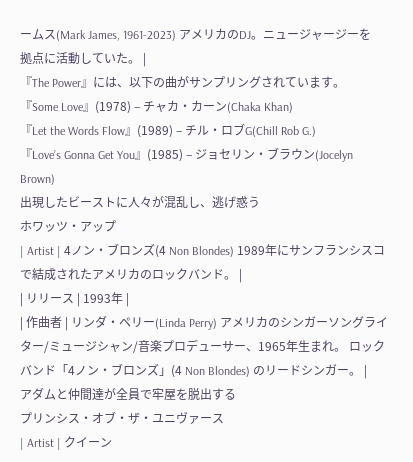ームス(Mark James, 1961-2023) アメリカのDJ。ニュージャージーを拠点に活動していた。 |
『The Power』には、以下の曲がサンプリングされています。
『Some Love』(1978) – チャカ・カーン(Chaka Khan)
『Let the Words Flow』(1989) – チル・ロブG(Chill Rob G.)
『Love’s Gonna Get You』(1985) – ジョセリン・ブラウン(Jocelyn Brown)
出現したビーストに人々が混乱し、逃げ惑う
ホワッツ・アップ
| Artist | 4ノン・ブロンズ(4 Non Blondes) 1989年にサンフランシスコで結成されたアメリカのロックバンド。 |
| リリース | 1993年 |
| 作曲者 | リンダ・ペリー(Linda Perry) アメリカのシンガーソングライター/ミュージシャン/音楽プロデューサー、1965年生まれ。 ロックバンド「4ノン・ブロンズ」(4 Non Blondes) のリードシンガー。 |
アダムと仲間達が全員で牢屋を脱出する
プリンシス・オブ・ザ・ユニヴァース
| Artist | クイーン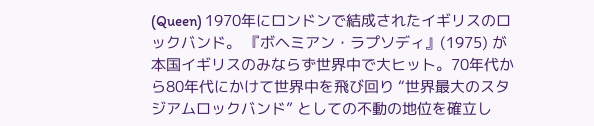(Queen) 1970年にロンドンで結成されたイギリスのロックバンド。 『ボヘミアン・ラプソディ』(1975) が本国イギリスのみならず世界中で大ヒット。70年代から80年代にかけて世界中を飛び回り “世界最大のスタジアムロックバンド” としての不動の地位を確立し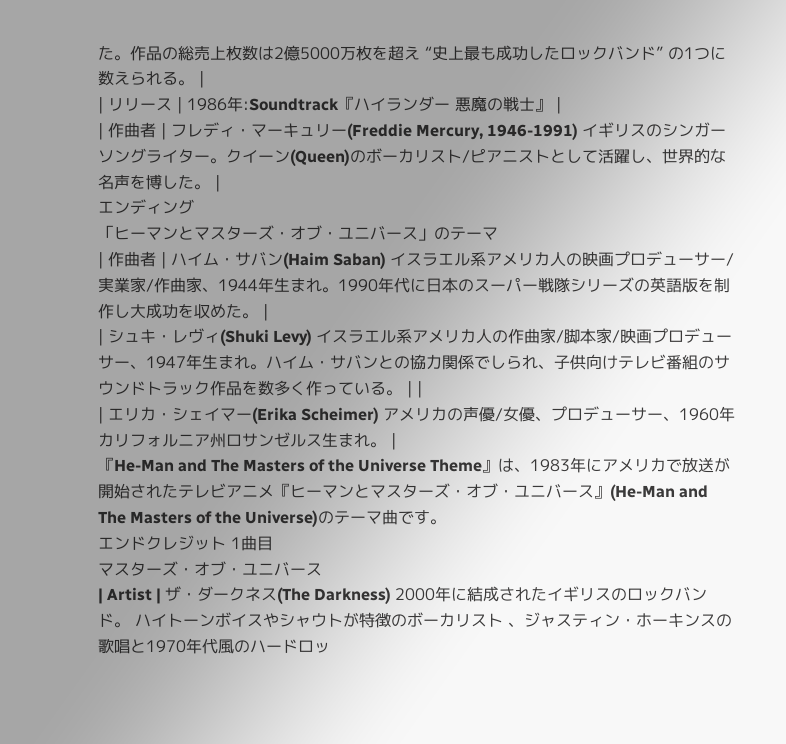た。作品の総売上枚数は2億5000万枚を超え “史上最も成功したロックバンド” の1つに数えられる。 |
| リリース | 1986年:Soundtrack『ハイランダー 悪魔の戦士』 |
| 作曲者 | フレディ・マーキュリー(Freddie Mercury, 1946-1991) イギリスのシンガーソングライター。クイーン(Queen)のボーカリスト/ピアニストとして活躍し、世界的な名声を博した。 |
エンディング
「ヒーマンとマスターズ・オブ・ユニバース」のテーマ
| 作曲者 | ハイム・サバン(Haim Saban) イスラエル系アメリカ人の映画プロデューサー/実業家/作曲家、1944年生まれ。1990年代に日本のスーパー戦隊シリーズの英語版を制作し大成功を収めた。 |
| シュキ・レヴィ(Shuki Levy) イスラエル系アメリカ人の作曲家/脚本家/映画プロデューサー、1947年生まれ。ハイム・サバンとの協力関係でしられ、子供向けテレビ番組のサウンドトラック作品を数多く作っている。 | |
| エリカ・シェイマー(Erika Scheimer) アメリカの声優/女優、プロデューサー、1960年カリフォルニア州ロサンゼルス生まれ。 |
『He-Man and The Masters of the Universe Theme』は、1983年にアメリカで放送が開始されたテレビアニメ『ヒーマンとマスターズ・オブ・ユニバース』(He-Man and The Masters of the Universe)のテーマ曲です。
エンドクレジット 1曲目
マスターズ・オブ・ユニバース
| Artist | ザ・ダークネス(The Darkness) 2000年に結成されたイギリスのロックバンド。 ハイトーンボイスやシャウトが特徴のボーカリスト 、ジャスティン・ホーキンスの歌唱と1970年代風のハードロッ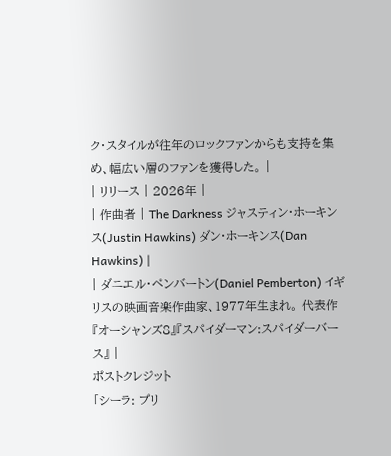ク・スタイルが往年のロックファンからも支持を集め、幅広い層のファンを獲得した。 |
| リリース | 2026年 |
| 作曲者 | The Darkness ジャスティン・ホーキンス(Justin Hawkins) ダン・ホーキンス(Dan Hawkins) |
| ダニエル・ペンバートン(Daniel Pemberton) イギリスの映画音楽作曲家、1977年生まれ。 代表作『オーシャンズ8』『スパイダーマン:スパイダーバース』 |
ポストクレジット
「シーラ: プリ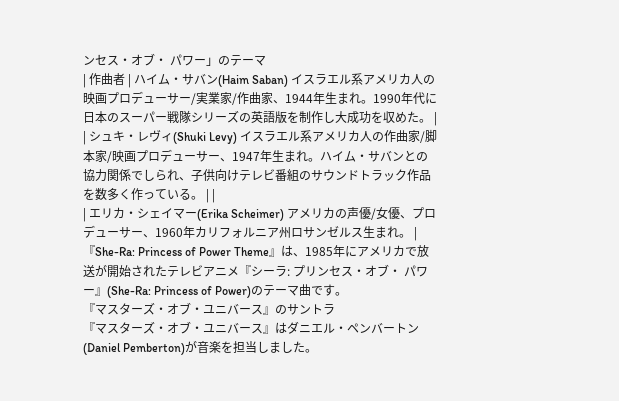ンセス・オブ・ パワー」のテーマ
| 作曲者 | ハイム・サバン(Haim Saban) イスラエル系アメリカ人の映画プロデューサー/実業家/作曲家、1944年生まれ。1990年代に日本のスーパー戦隊シリーズの英語版を制作し大成功を収めた。 |
| シュキ・レヴィ(Shuki Levy) イスラエル系アメリカ人の作曲家/脚本家/映画プロデューサー、1947年生まれ。ハイム・サバンとの協力関係でしられ、子供向けテレビ番組のサウンドトラック作品を数多く作っている。 | |
| エリカ・シェイマー(Erika Scheimer) アメリカの声優/女優、プロデューサー、1960年カリフォルニア州ロサンゼルス生まれ。 |
『She-Ra: Princess of Power Theme』は、1985年にアメリカで放送が開始されたテレビアニメ『シーラ: プリンセス・オブ・ パワー』(She-Ra: Princess of Power)のテーマ曲です。
『マスターズ・オブ・ユニバース』のサントラ
『マスターズ・オブ・ユニバース』はダニエル・ペンバートン(Daniel Pemberton)が音楽を担当しました。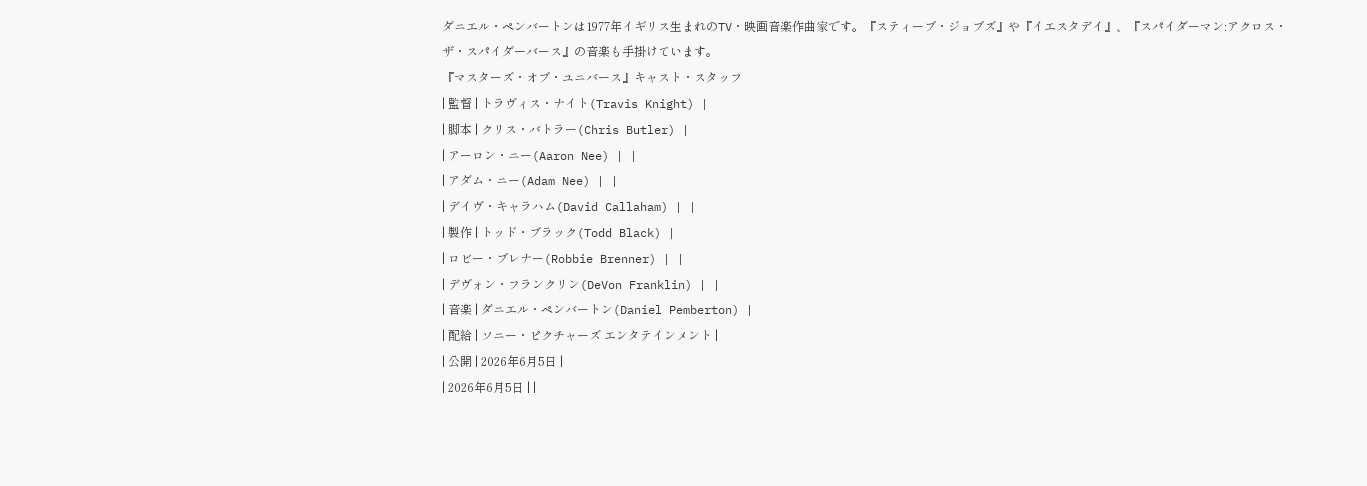ダニエル・ペンバートンは1977年イギリス生まれのTV・映画音楽作曲家です。『スティーブ・ジョブズ』や『イエスタデイ』、『スパイダーマン:アクロス・ザ・スパイダーバース』の音楽も手掛けています。
『マスターズ・オブ・ユニバース』キャスト・スタッフ
| 監督 | トラヴィス・ナイト(Travis Knight) |
| 脚本 | クリス・バトラー(Chris Butler) |
| アーロン・ニー(Aaron Nee) | |
| アダム・ニー(Adam Nee) | |
| デイヴ・キャラハム(David Callaham) | |
| 製作 | トッド・ブラック(Todd Black) |
| ロビー・ブレナー(Robbie Brenner) | |
| デヴォン・フランクリン(DeVon Franklin) | |
| 音楽 | ダニエル・ペンバートン(Daniel Pemberton) |
| 配給 | ソニー・ピクチャーズ エンタテインメント |
| 公開 | 2026年6月5日 |
| 2026年6月5日 | |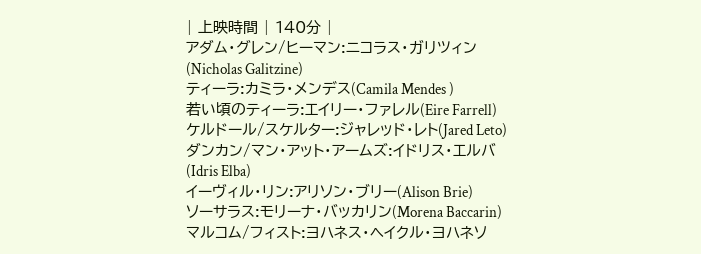| 上映時間 | 140分 |
アダム・グレン/ヒーマン:ニコラス・ガリツィン(Nicholas Galitzine)
ティーラ:カミラ・メンデス(Camila Mendes )
若い頃のティーラ:エイリー・ファレル(Eire Farrell)
ケルドール/スケルター:ジャレッド・レト(Jared Leto)
ダンカン/マン・アット・アームズ:イドリス・エルバ(Idris Elba)
イーヴィル・リン:アリソン・ブリー(Alison Brie)
ソーサラス:モリーナ・バッカリン(Morena Baccarin)
マルコム/フィスト:ヨハネス・ヘイクル・ヨハネソ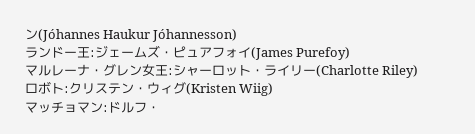ン(Jóhannes Haukur Jóhannesson)
ランドー王:ジェームズ・ピュアフォイ(James Purefoy)
マルレーナ・グレン女王:シャーロット・ライリー(Charlotte Riley)
ロボト:クリステン・ウィグ(Kristen Wiig)
マッチョマン:ドルフ・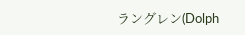ラングレン(Dolph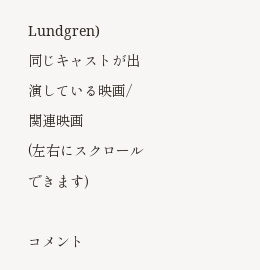Lundgren)
同じキャストが出演している映画/関連映画
(左右にスクロールできます)

コメント